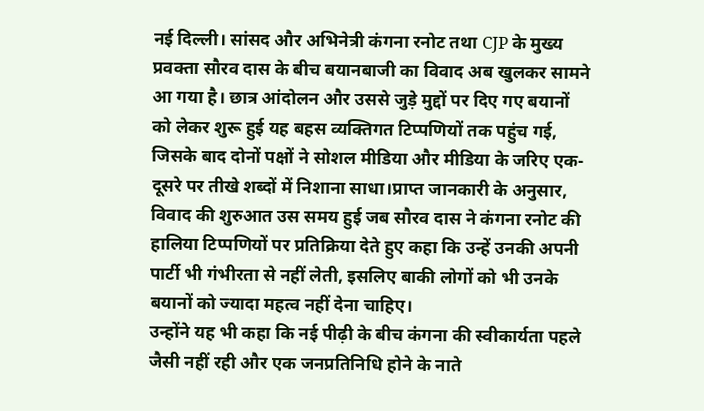नई दिल्ली। सांसद और अभिनेत्री कंगना रनोट तथा CJP के मुख्य प्रवक्ता सौरव दास के बीच बयानबाजी का विवाद अब खुलकर सामने आ गया है। छात्र आंदोलन और उससे जुड़े मुद्दों पर दिए गए बयानों को लेकर शुरू हुई यह बहस व्यक्तिगत टिप्पणियों तक पहुंच गई, जिसके बाद दोनों पक्षों ने सोशल मीडिया और मीडिया के जरिए एक-दूसरे पर तीखे शब्दों में निशाना साधा।प्राप्त जानकारी के अनुसार, विवाद की शुरुआत उस समय हुई जब सौरव दास ने कंगना रनोट की हालिया टिप्पणियों पर प्रतिक्रिया देते हुए कहा कि उन्हें उनकी अपनी पार्टी भी गंभीरता से नहीं लेती, इसलिए बाकी लोगों को भी उनके बयानों को ज्यादा महत्व नहीं देना चाहिए।
उन्होंने यह भी कहा कि नई पीढ़ी के बीच कंगना की स्वीकार्यता पहले जैसी नहीं रही और एक जनप्रतिनिधि होने के नाते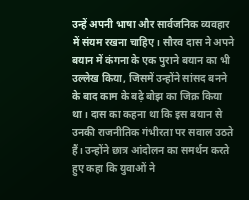उन्हें अपनी भाषा और सार्वजनिक व्यवहार में संयम रखना चाहिए। सौरव दास ने अपने बयान में कंगना के एक पुराने बयान का भी उल्लेख किया, जिसमें उन्होंने सांसद बनने के बाद काम के बढ़े बोझ का जिक्र किया था। दास का कहना था कि इस बयान से उनकी राजनीतिक गंभीरता पर सवाल उठते हैं। उन्होंने छात्र आंदोलन का समर्थन करते हुए कहा कि युवाओं ने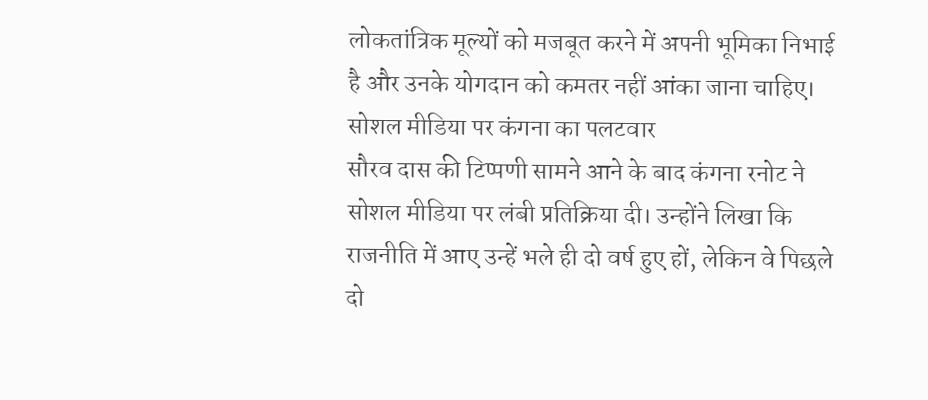लोकतांत्रिक मूल्यों को मजबूत करने में अपनी भूमिका निभाई है और उनके योगदान को कमतर नहीं आंका जाना चाहिए।
सोशल मीडिया पर कंगना का पलटवार
सौरव दास की टिप्पणी सामने आने के बाद कंगना रनोट ने सोशल मीडिया पर लंबी प्रतिक्रिया दी। उन्होंने लिखा कि राजनीति में आए उन्हें भले ही दो वर्ष हुए हों, लेकिन वे पिछले दो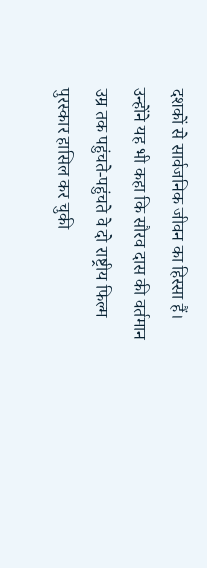दशकों से सार्वजनिक जीवन का हिस्सा हैं। उन्होंने यह भी कहा कि सौरव दास की वर्तमान उम्र तक पहुंचते-पहुंचते वे दो राष्ट्रीय फिल्म पुरस्कार हासिल कर चुकी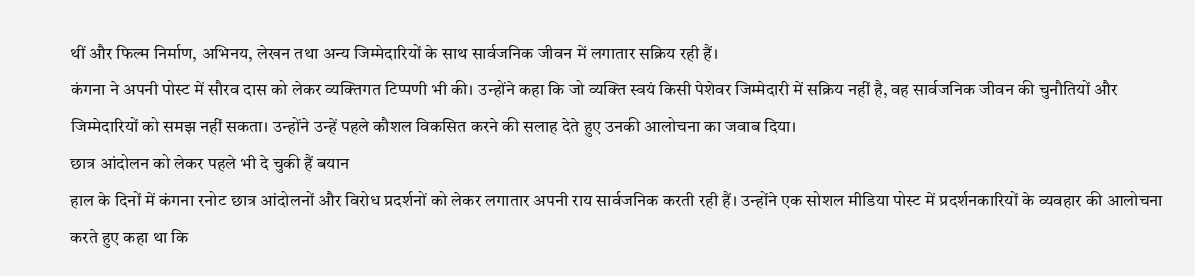थीं और फिल्म निर्माण, अभिनय, लेखन तथा अन्य जिम्मेदारियों के साथ सार्वजनिक जीवन में लगातार सक्रिय रही हैं।
कंगना ने अपनी पोस्ट में सौरव दास को लेकर व्यक्तिगत टिप्पणी भी की। उन्होंने कहा कि जो व्यक्ति स्वयं किसी पेशेवर जिम्मेदारी में सक्रिय नहीं है, वह सार्वजनिक जीवन की चुनौतियों और जिम्मेदारियों को समझ नहीं सकता। उन्होंने उन्हें पहले कौशल विकसित करने की सलाह देते हुए उनकी आलोचना का जवाब दिया।
छात्र आंदोलन को लेकर पहले भी दे चुकी हैं बयान
हाल के दिनों में कंगना रनोट छात्र आंदोलनों और विरोध प्रदर्शनों को लेकर लगातार अपनी राय सार्वजनिक करती रही हैं। उन्होंने एक सोशल मीडिया पोस्ट में प्रदर्शनकारियों के व्यवहार की आलोचना करते हुए कहा था कि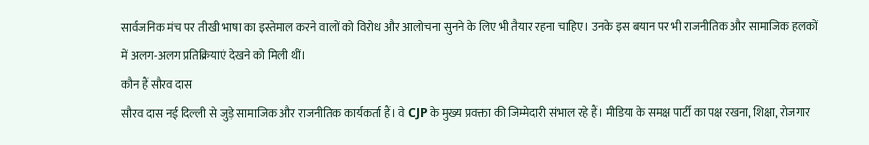सार्वजनिक मंच पर तीखी भाषा का इस्तेमाल करने वालों को विरोध और आलोचना सुनने के लिए भी तैयार रहना चाहिए। उनके इस बयान पर भी राजनीतिक और सामाजिक हलकों में अलग-अलग प्रतिक्रियाएं देखने को मिली थीं।
कौन हैं सौरव दास
सौरव दास नई दिल्ली से जुड़े सामाजिक और राजनीतिक कार्यकर्ता हैं। वे CJP के मुख्य प्रवक्ता की जिम्मेदारी संभाल रहे हैं। मीडिया के समक्ष पार्टी का पक्ष रखना, शिक्षा, रोजगार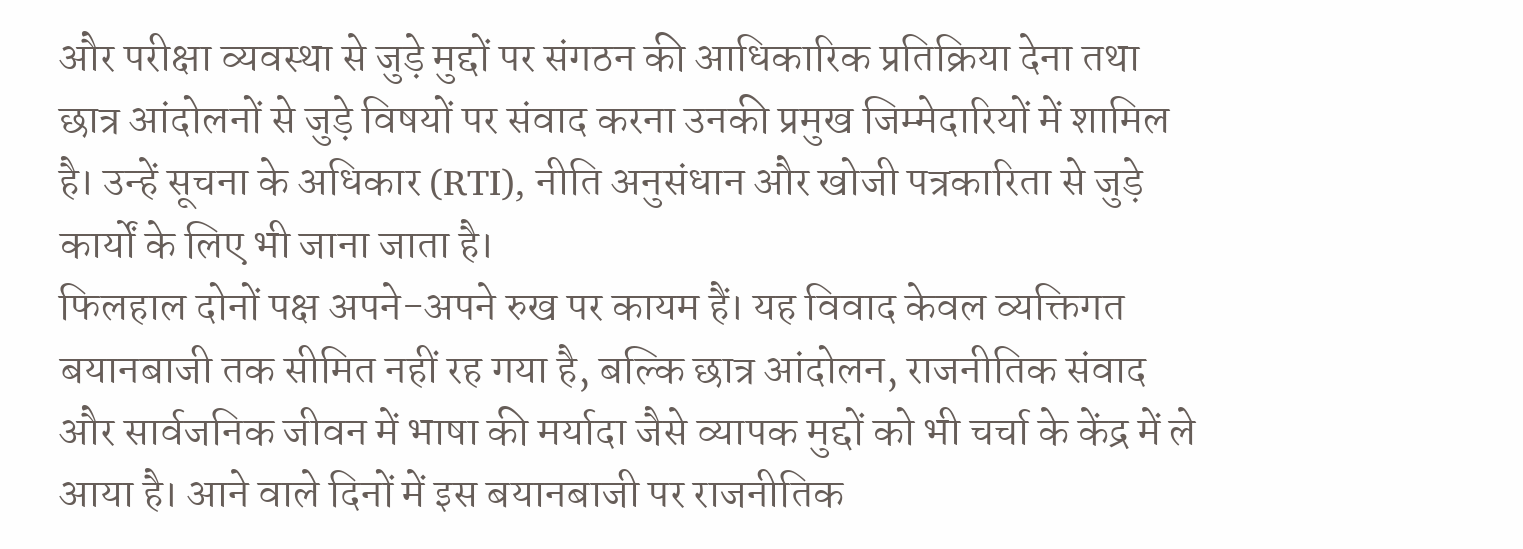और परीक्षा व्यवस्था से जुड़े मुद्दों पर संगठन की आधिकारिक प्रतिक्रिया देना तथा छात्र आंदोलनों से जुड़े विषयों पर संवाद करना उनकी प्रमुख जिम्मेदारियों में शामिल है। उन्हें सूचना के अधिकार (RTI), नीति अनुसंधान और खोजी पत्रकारिता से जुड़े कार्यों के लिए भी जाना जाता है।
फिलहाल दोनों पक्ष अपने-अपने रुख पर कायम हैं। यह विवाद केवल व्यक्तिगत बयानबाजी तक सीमित नहीं रह गया है, बल्कि छात्र आंदोलन, राजनीतिक संवाद और सार्वजनिक जीवन में भाषा की मर्यादा जैसे व्यापक मुद्दों को भी चर्चा के केंद्र में ले आया है। आने वाले दिनों में इस बयानबाजी पर राजनीतिक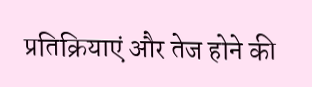प्रतिक्रियाएं और तेज होने की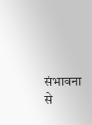संभावना से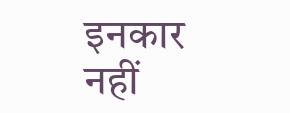इनकार नहीं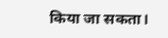किया जा सकता।